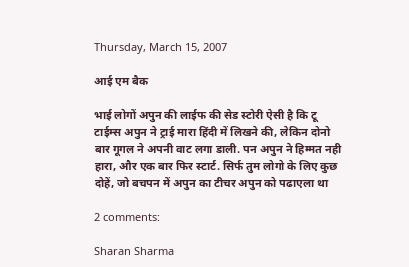Thursday, March 15, 2007

आई एम बैक

भाई लोगों अपुन की लाईफ की सेड स्टोरी ऐसी है कि टू टाईम्स अपुन ने ट्राई मारा हिंदी में लिखने की, लेकिन दोनो बार गूगल ने अपनी वाट लगा डाली. पन अपुन ने हिम्मत नही हारा, और एक बार फिर स्टार्ट. सिर्फ तुम लोगो के लिए कुछ दोहें, जो बचपन में अपुन का टीचर अपुन को पढाएला था

2 comments:

Sharan Sharma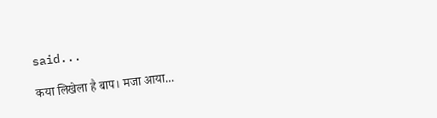said...

कया लिखेला है बाप। मजा आया...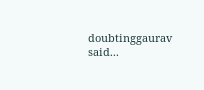doubtinggaurav said...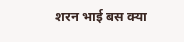शरन भाई बस क्या